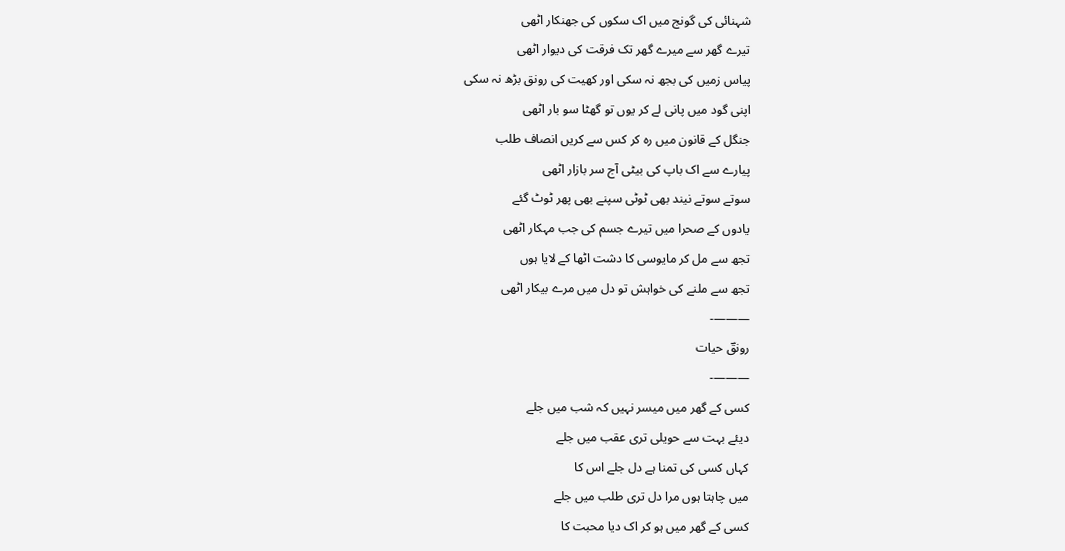شہنائی کی گونج میں اک سکوں کی جھنکار اٹھی
تیرے گھر سے میرے گھر تک فرقت کی دیوار اٹھی
پیاس زمیں کی بجھ نہ سکی اور کھیت کی رونق بڑھ نہ سکی
اپنی گود میں پانی لے کر یوں تو گھٹا سو بار اٹھی
جنگل کے قانون میں رہ کر کس سے کریں انصاف طلب
پیارے سے اک باپ کی بیٹی آج سر بازار اٹھی
سوتے سوتے نیند بھی ٹوٹی سپنے بھی پھر ٹوٹ گئے
یادوں کے صحرا میں تیرے جسم کی جب مہکار اٹھی
تجھ سے مل کر مایوسی کا دشت اٹھا کے لایا ہوں
تجھ سے ملنے کی خواہش تو دل میں مرے بیکار اٹھی
———-
رونقؔ حیات
———-
کسی کے گھر میں میسر نہیں کہ شب میں جلے
دیئے بہت سے حویلی تری عقب میں جلے
کہاں کسی کی تمنا ہے دل جلے اس کا
میں چاہتا ہوں مرا دل تری طلب میں جلے
کسی کے گھر میں ہو کر اک دیا محبت کا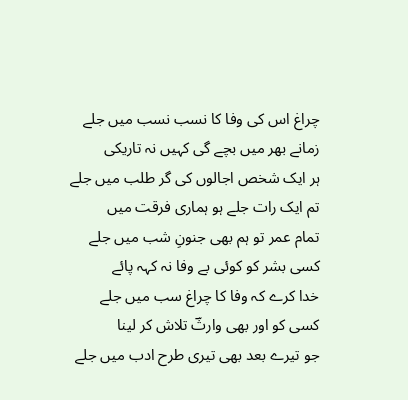چراغ اس کی وفا کا نسب نسب میں جلے
زمانے بھر میں بچے گی کہیں نہ تاریکی
ہر ایک شخص اجالوں کی گر طلب میں جلے
تم ایک رات جلے ہو ہماری فرقت میں
تمام عمر تو ہم بھی جنونِ شب میں جلے
کسی بشر کو کوئی بے وفا نہ کہہ پائے
خدا کرے کہ وفا کا چراغ سب میں جلے
کسی کو اور بھی وارثؔ تلاش کر لینا
جو تیرے بعد بھی تیری طرح ادب میں جلے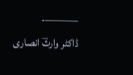———-
ڈاکٹر وارثؔ انصاری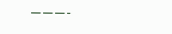———-